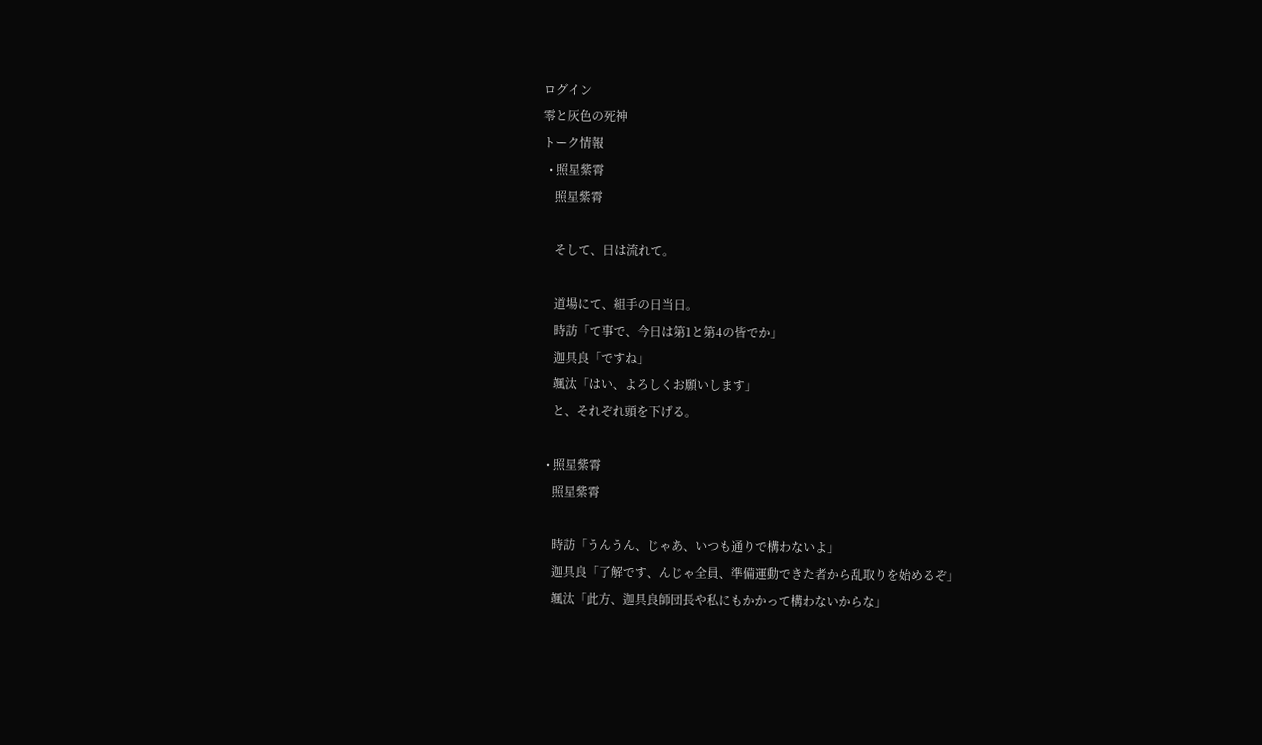ログイン
零と灰色の死神
トーク情報
  • 照星紫霄
    照星紫霄

    そして、日は流れて。

    道場にて、組手の日当日。
    時訪「て事で、今日は第1と第4の皆でか」
    迦具良「ですね」
    颯汰「はい、よろしくお願いします」
    と、それぞれ頭を下げる。

  • 照星紫霄
    照星紫霄

    時訪「うんうん、じゃあ、いつも通りで構わないよ」
    迦具良「了解です、んじゃ全員、準備運動できた者から乱取りを始めるぞ」
    颯汰「此方、迦具良師団長や私にもかかって構わないからな」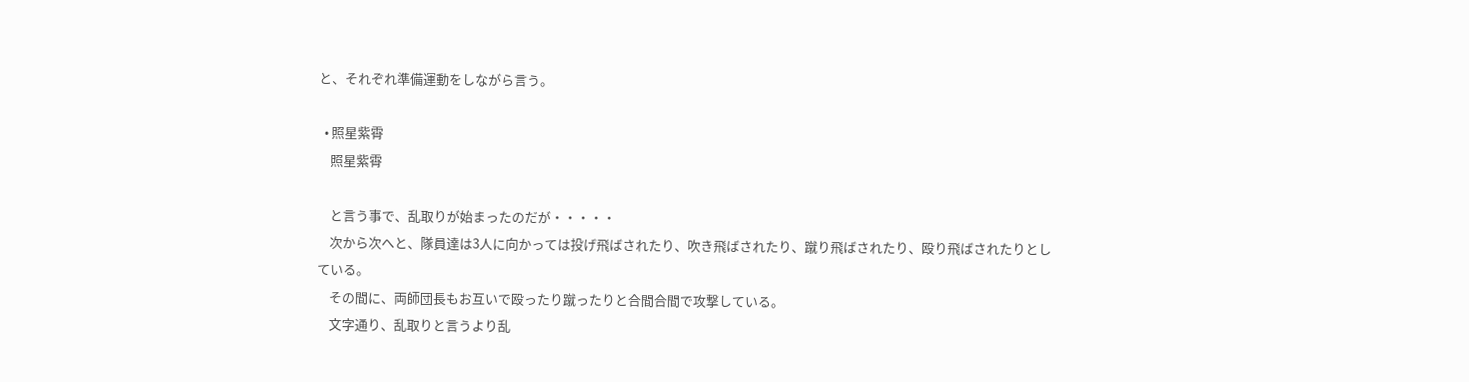と、それぞれ準備運動をしながら言う。

  • 照星紫霄
    照星紫霄

    と言う事で、乱取りが始まったのだが・・・・・
    次から次へと、隊員達は3人に向かっては投げ飛ばされたり、吹き飛ばされたり、蹴り飛ばされたり、殴り飛ばされたりとしている。
    その間に、両師団長もお互いで殴ったり蹴ったりと合間合間で攻撃している。
    文字通り、乱取りと言うより乱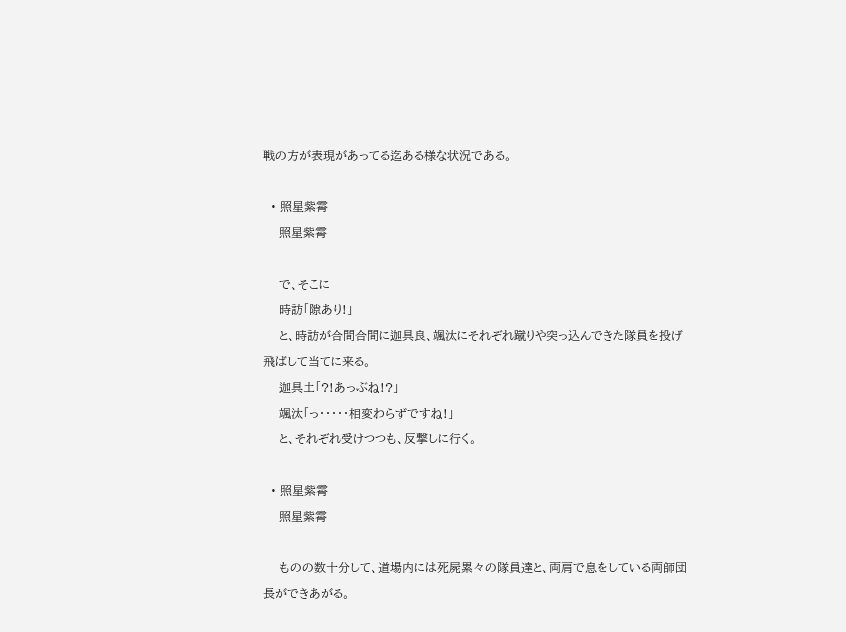戦の方が表現があってる迄ある様な状況である。

  • 照星紫霄
    照星紫霄

    で、そこに
    時訪「隙あり!」
    と、時訪が合間合間に迦具良、颯汰にそれぞれ蹴りや突っ込んできた隊員を投げ飛ばして当てに来る。
    迦具土「?!あっぶね!?」
    颯汰「っ・・・・・相変わらずですね!」
    と、それぞれ受けつつも、反撃しに行く。

  • 照星紫霄
    照星紫霄

    ものの数十分して、道場内には死屍累々の隊員達と、両肩で息をしている両師団長ができあがる。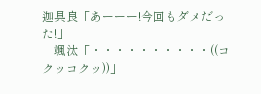迦具良「あーーー!今回もダメだった!」
    颯汰「・・・・・・・・・・((コクッコクッ))」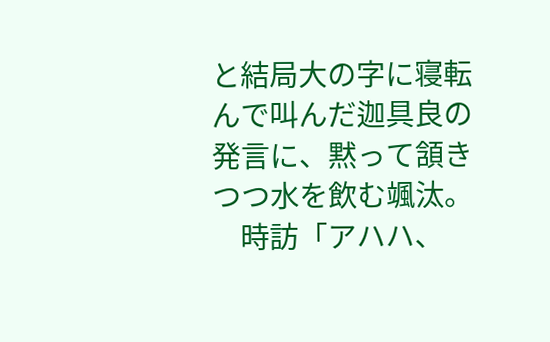と結局大の字に寝転んで叫んだ迦具良の発言に、黙って頷きつつ水を飲む颯汰。
    時訪「アハハ、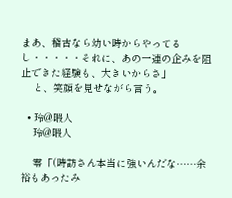まあ、稽古なら幼い時からやってるし・・・・・それに、あの一連の企みを阻止できた経験も、大きいからさ」
    と、笑顔を見せながら言う。

  • 玲@暇人
    玲@暇人

    零「(時訪さん本当に強いんだな……余裕もあったみ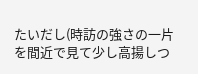たいだし(時訪の強さの一片を間近で見て少し高揚しつ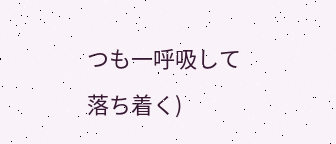つも一呼吸して落ち着く)